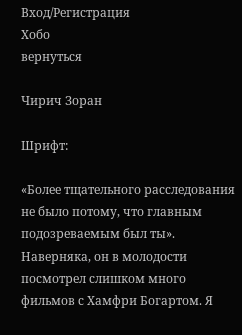Вход/Регистрация
Хобо
вернуться

Чирич Зоран

Шрифт:

«Более тщательного расследования не было потому, что главным подозреваемым был ты». Наверняка, он в молодости посмотрел слишком много фильмов с Хамфри Богартом. Я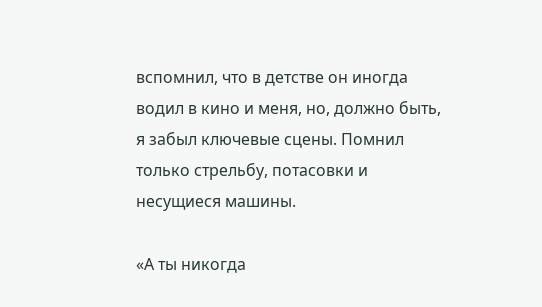вспомнил, что в детстве он иногда водил в кино и меня, но, должно быть, я забыл ключевые сцены. Помнил только стрельбу, потасовки и несущиеся машины.

«А ты никогда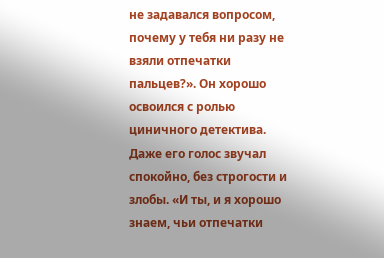не задавался вопросом, почему у тебя ни разу не взяли отпечатки пальцев?». Он хорошо освоился с ролью циничного детектива. Даже его голос звучал спокойно, без строгости и злобы. «И ты, и я хорошо знаем, чьи отпечатки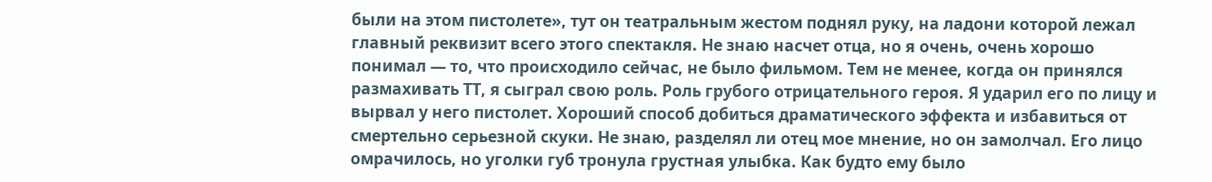были на этом пистолете», тут он театральным жестом поднял руку, на ладони которой лежал главный реквизит всего этого спектакля. Не знаю насчет отца, но я очень, очень хорошо понимал — то, что происходило сейчас, не было фильмом. Тем не менее, когда он принялся размахивать ТТ, я сыграл свою роль. Роль грубого отрицательного героя. Я ударил его по лицу и вырвал у него пистолет. Хороший способ добиться драматического эффекта и избавиться от смертельно серьезной скуки. Не знаю, разделял ли отец мое мнение, но он замолчал. Его лицо омрачилось, но уголки губ тронула грустная улыбка. Как будто ему было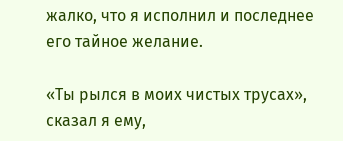жалко, что я исполнил и последнее его тайное желание.

«Ты рылся в моих чистых трусах», сказал я ему,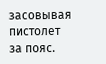засовывая пистолет за пояс.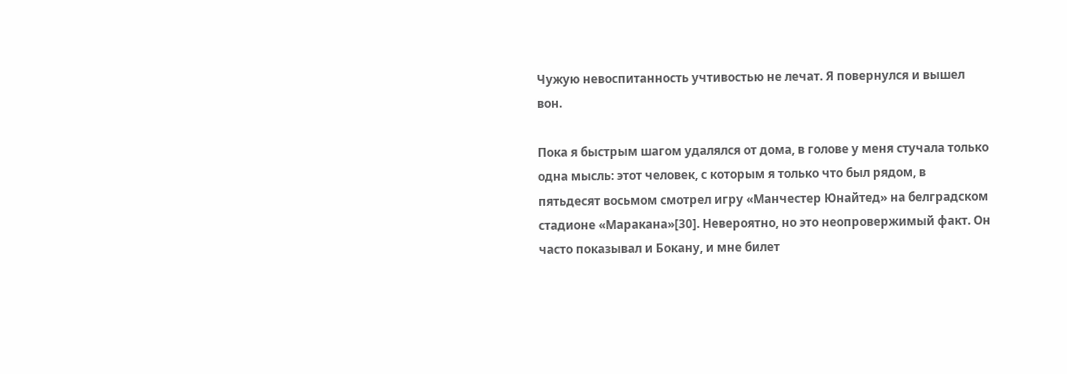Чужую невоспитанность учтивостью не лечат. Я повернулся и вышел вон.

Пока я быстрым шагом удалялся от дома, в голове у меня стучала только одна мысль: этот человек, с которым я только что был рядом, в пятьдесят восьмом смотрел игру «Манчестер Юнайтед» на белградском стадионе «Маракана»[30]. Невероятно, но это неопровержимый факт. Он часто показывал и Бокану, и мне билет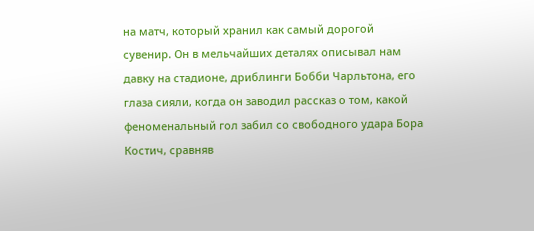на матч, который хранил как самый дорогой сувенир. Он в мельчайших деталях описывал нам давку на стадионе, дриблинги Бобби Чарльтона, его глаза сияли, когда он заводил рассказ о том, какой феноменальный гол забил со свободного удара Бора Костич, сравняв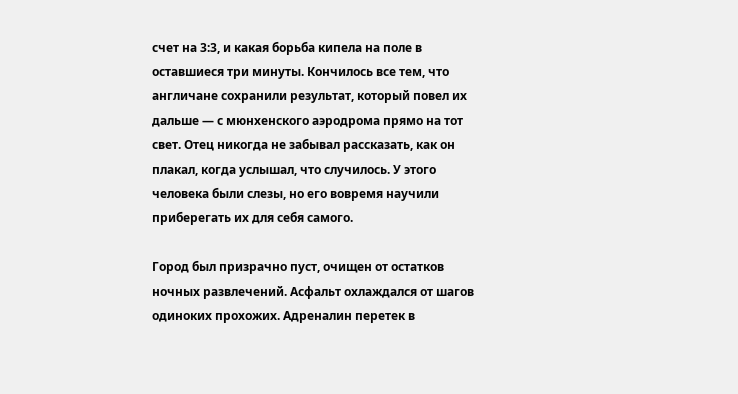счет на 3:3, и какая борьба кипела на поле в оставшиеся три минуты. Кончилось все тем, что англичане сохранили результат, который повел их дальше — с мюнхенского аэродрома прямо на тот свет. Отец никогда не забывал рассказать, как он плакал, когда услышал, что случилось. У этого человека были слезы, но его вовремя научили приберегать их для себя самого.

Город был призрачно пуст, очищен от остатков ночных развлечений. Асфальт охлаждался от шагов одиноких прохожих. Адреналин перетек в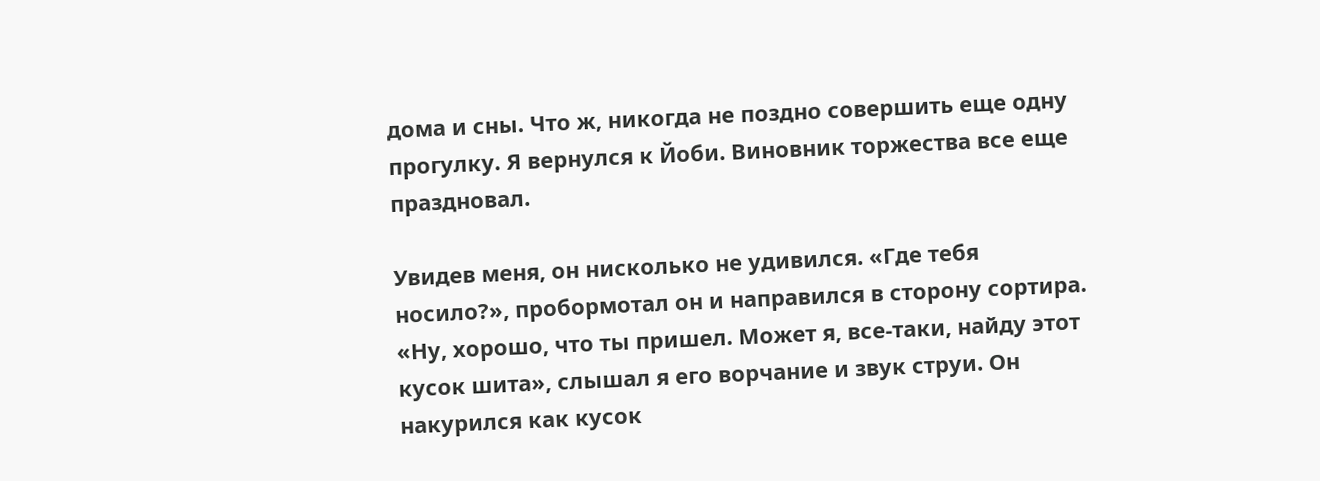дома и сны. Что ж, никогда не поздно совершить еще одну прогулку. Я вернулся к Йоби. Виновник торжества все еще праздновал.

Увидев меня, он нисколько не удивился. «Где тебя носило?», пробормотал он и направился в сторону сортира. «Ну, хорошо, что ты пришел. Может я, все-таки, найду этот кусок шита», слышал я его ворчание и звук струи. Он накурился как кусок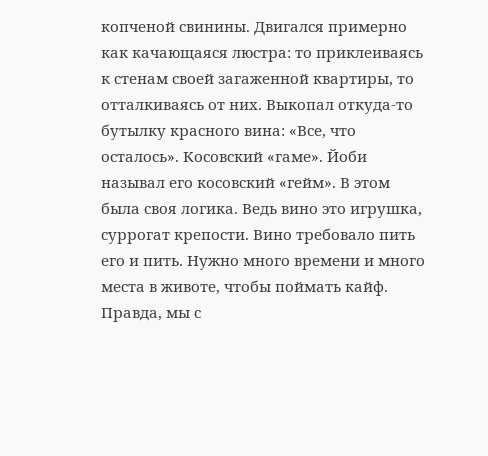копченой свинины. Двигался примерно как качающаяся люстра: то приклеиваясь к стенам своей загаженной квартиры, то отталкиваясь от них. Выкопал откуда-то бутылку красного вина: «Все, что осталось». Косовский «гаме». Йоби называл его косовский «гейм». В этом была своя логика. Ведь вино это игрушка, суррогат крепости. Вино требовало пить его и пить. Нужно много времени и много места в животе, чтобы поймать кайф. Правда, мы с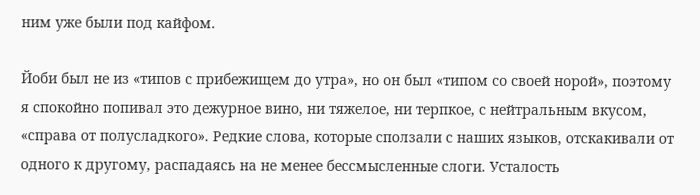ним уже были под кайфом.

Йоби был не из «типов с прибежищем до утра», но он был «типом со своей норой», поэтому я спокойно попивал это дежурное вино, ни тяжелое, ни терпкое, с нейтральным вкусом, «справа от полусладкого». Редкие слова, которые сползали с наших языков, отскакивали от одного к другому, распадаясь на не менее бессмысленные слоги. Усталость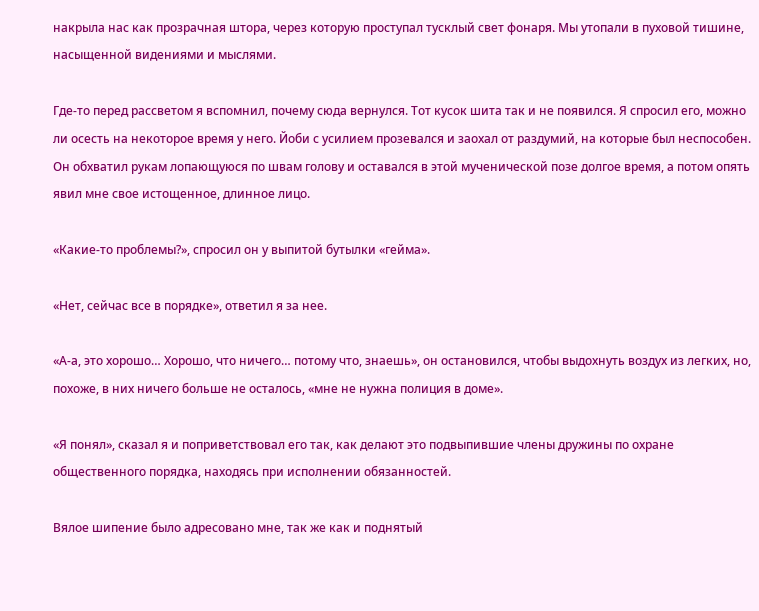накрыла нас как прозрачная штора, через которую проступал тусклый свет фонаря. Мы утопали в пуховой тишине, насыщенной видениями и мыслями.

Где-то перед рассветом я вспомнил, почему сюда вернулся. Тот кусок шита так и не появился. Я спросил его, можно ли осесть на некоторое время у него. Йоби с усилием прозевался и заохал от раздумий, на которые был неспособен. Он обхватил рукам лопающуюся по швам голову и оставался в этой мученической позе долгое время, а потом опять явил мне свое истощенное, длинное лицо.

«Какие-то проблемы?», спросил он у выпитой бутылки «гейма».

«Нет, сейчас все в порядке», ответил я за нее.

«А-а, это хорошо… Хорошо, что ничего… потому что, знаешь», он остановился, чтобы выдохнуть воздух из легких, но, похоже, в них ничего больше не осталось, «мне не нужна полиция в доме».

«Я понял», сказал я и поприветствовал его так, как делают это подвыпившие члены дружины по охране общественного порядка, находясь при исполнении обязанностей.

Вялое шипение было адресовано мне, так же как и поднятый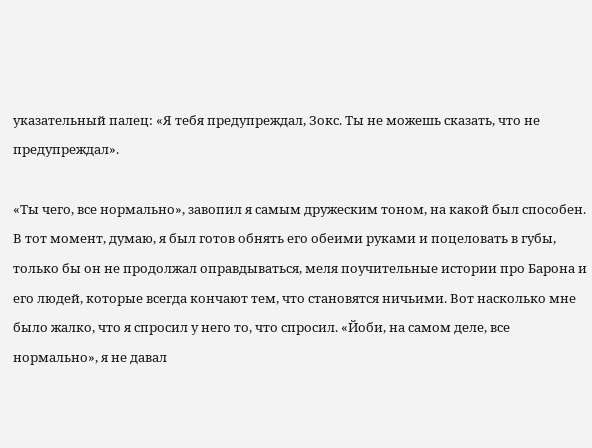указательный палец: «Я тебя предупреждал, Зокс. Ты не можешь сказать, что не предупреждал».

«Ты чего, все нормально», завопил я самым дружеским тоном, на какой был способен. В тот момент, думаю, я был готов обнять его обеими руками и поцеловать в губы, только бы он не продолжал оправдываться, меля поучительные истории про Барона и его людей, которые всегда кончают тем, что становятся ничьими. Вот насколько мне было жалко, что я спросил у него то, что спросил. «Йоби, на самом деле, все нормально», я не давал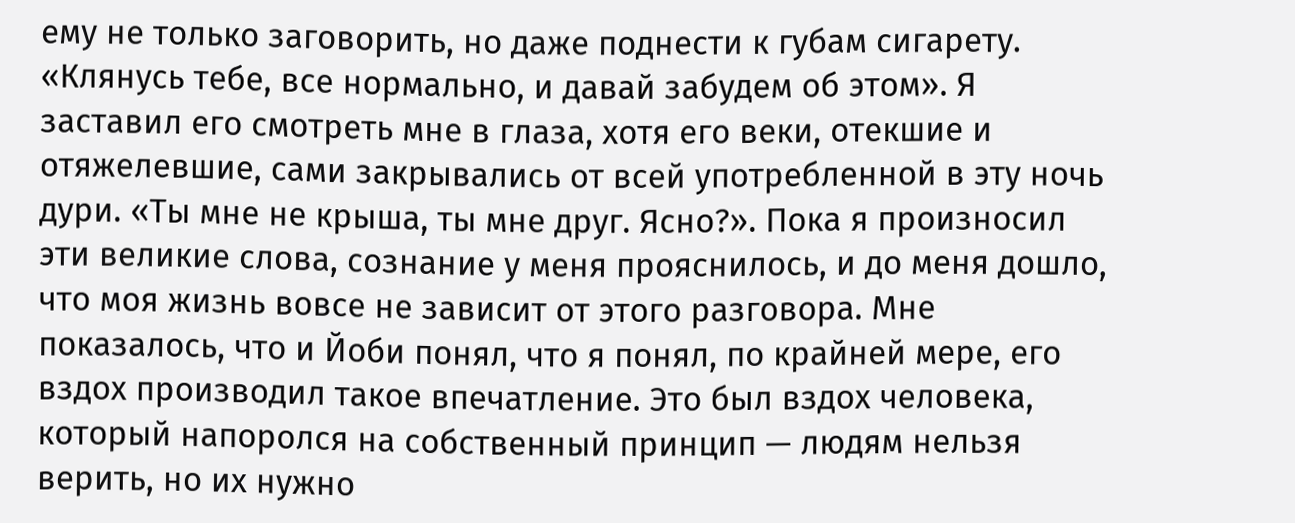ему не только заговорить, но даже поднести к губам сигарету. «Клянусь тебе, все нормально, и давай забудем об этом». Я заставил его смотреть мне в глаза, хотя его веки, отекшие и отяжелевшие, сами закрывались от всей употребленной в эту ночь дури. «Ты мне не крыша, ты мне друг. Ясно?». Пока я произносил эти великие слова, сознание у меня прояснилось, и до меня дошло, что моя жизнь вовсе не зависит от этого разговора. Мне показалось, что и Йоби понял, что я понял, по крайней мере, его вздох производил такое впечатление. Это был вздох человека, который напоролся на собственный принцип — людям нельзя верить, но их нужно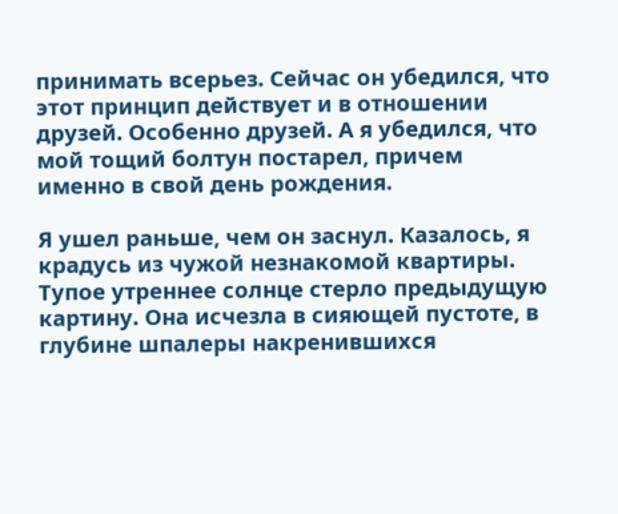принимать всерьез. Сейчас он убедился, что этот принцип действует и в отношении друзей. Особенно друзей. А я убедился, что мой тощий болтун постарел, причем именно в свой день рождения.

Я ушел раньше, чем он заснул. Казалось, я крадусь из чужой незнакомой квартиры. Тупое утреннее солнце стерло предыдущую картину. Она исчезла в сияющей пустоте, в глубине шпалеры накренившихся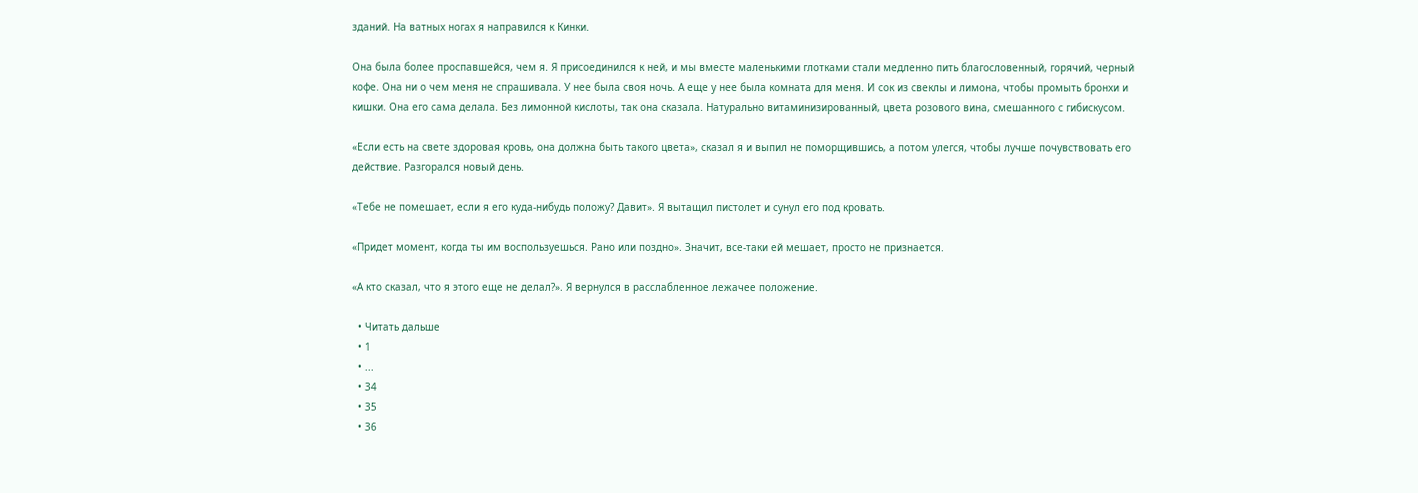зданий. На ватных ногах я направился к Кинки.

Она была более проспавшейся, чем я. Я присоединился к ней, и мы вместе маленькими глотками стали медленно пить благословенный, горячий, черный кофе. Она ни о чем меня не спрашивала. У нее была своя ночь. А еще у нее была комната для меня. И сок из свеклы и лимона, чтобы промыть бронхи и кишки. Она его сама делала. Без лимонной кислоты, так она сказала. Натурально витаминизированный, цвета розового вина, смешанного с гибискусом.

«Если есть на свете здоровая кровь, она должна быть такого цвета», сказал я и выпил не поморщившись, а потом улегся, чтобы лучше почувствовать его действие. Разгорался новый день.

«Тебе не помешает, если я его куда-нибудь положу? Давит». Я вытащил пистолет и сунул его под кровать.

«Придет момент, когда ты им воспользуешься. Рано или поздно». Значит, все-таки ей мешает, просто не признается.

«А кто сказал, что я этого еще не делал?». Я вернулся в расслабленное лежачее положение.

  • Читать дальше
  • 1
  • ...
  • 34
  • 35
  • 36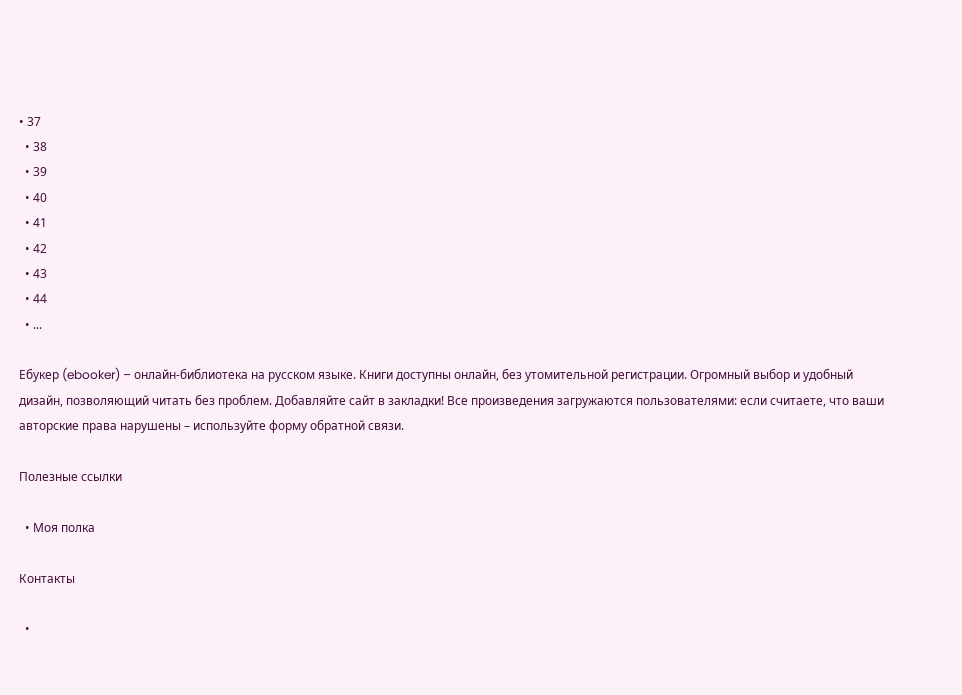• 37
  • 38
  • 39
  • 40
  • 41
  • 42
  • 43
  • 44
  • ...

Ебукер (ebooker) – онлайн-библиотека на русском языке. Книги доступны онлайн, без утомительной регистрации. Огромный выбор и удобный дизайн, позволяющий читать без проблем. Добавляйте сайт в закладки! Все произведения загружаются пользователями: если считаете, что ваши авторские права нарушены – используйте форму обратной связи.

Полезные ссылки

  • Моя полка

Контакты

  •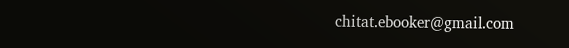chitat.ebooker@gmail.com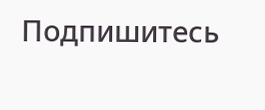Подпишитесь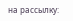на рассылку: